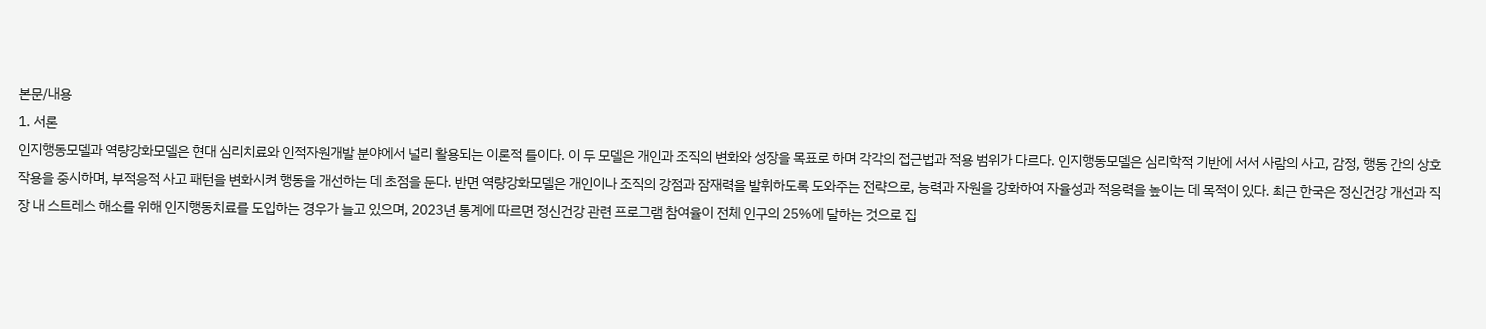본문/내용
1. 서론
인지행동모델과 역량강화모델은 현대 심리치료와 인적자원개발 분야에서 널리 활용되는 이론적 틀이다. 이 두 모델은 개인과 조직의 변화와 성장을 목표로 하며 각각의 접근법과 적용 범위가 다르다. 인지행동모델은 심리학적 기반에 서서 사람의 사고, 감정, 행동 간의 상호작용을 중시하며, 부적응적 사고 패턴을 변화시켜 행동을 개선하는 데 초점을 둔다. 반면 역량강화모델은 개인이나 조직의 강점과 잠재력을 발휘하도록 도와주는 전략으로, 능력과 자원을 강화하여 자율성과 적응력을 높이는 데 목적이 있다. 최근 한국은 정신건강 개선과 직장 내 스트레스 해소를 위해 인지행동치료를 도입하는 경우가 늘고 있으며, 2023년 통계에 따르면 정신건강 관련 프로그램 참여율이 전체 인구의 25%에 달하는 것으로 집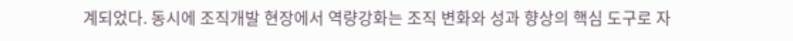계되었다. 동시에 조직개발 현장에서 역량강화는 조직 변화와 성과 향상의 핵심 도구로 자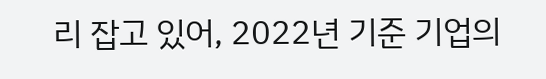리 잡고 있어, 2022년 기준 기업의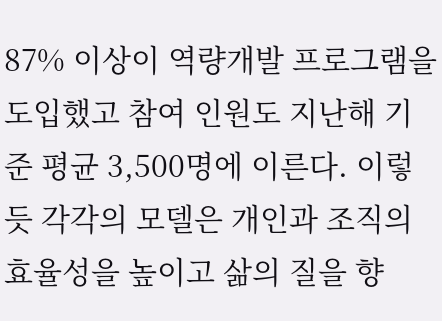87% 이상이 역량개발 프로그램을 도입했고 참여 인원도 지난해 기준 평균 3,500명에 이른다. 이렇듯 각각의 모델은 개인과 조직의 효율성을 높이고 삶의 질을 향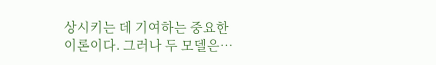상시키는 데 기여하는 중요한 이론이다. 그러나 두 모델은…